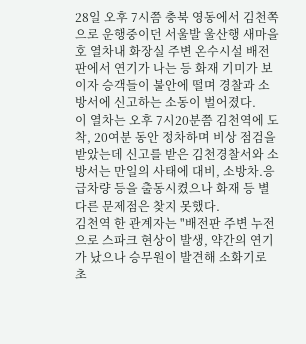28일 오후 7시쯤 충북 영동에서 김천쪽으로 운행중이던 서울발 울산행 새마을호 열차내 화장실 주변 온수시설 배전판에서 연기가 나는 등 화재 기미가 보이자 승객들이 불안에 떨며 경찰과 소방서에 신고하는 소동이 벌어졌다.
이 열차는 오후 7시20분쯤 김천역에 도착, 20여분 동안 정차하며 비상 점검을 받았는데 신고를 받은 김천경찰서와 소방서는 만일의 사태에 대비, 소방차.응급차량 등을 출동시켰으나 화재 등 별다른 문제점은 찾지 못했다.
김천역 한 관계자는 "배전판 주변 누전으로 스파크 현상이 발생, 약간의 연기가 났으나 승무원이 발견해 소화기로 초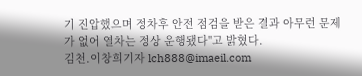기 진압했으며 정차후 안전 점검을 받은 결과 아무런 문제가 없어 열차는 정상 운행됐다"고 밝혔다.
김천.이창희기자 lch888@imaeil.com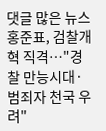댓글 많은 뉴스
홍준표, 검찰개혁 직격…"경찰 만능시대·범죄자 천국 우려"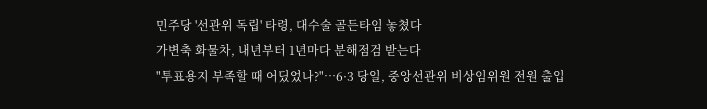민주당 '선관위 독립' 타령, 대수술 골든타임 놓쳤다
가변축 화물차, 내년부터 1년마다 분해점검 받는다
"투표용지 부족할 때 어딨었나?"…6·3 당일, 중앙선관위 비상임위원 전원 출입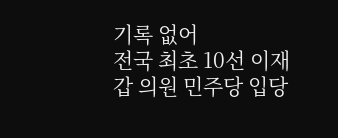기록 없어
전국 최초 10선 이재갑 의원 민주당 입당